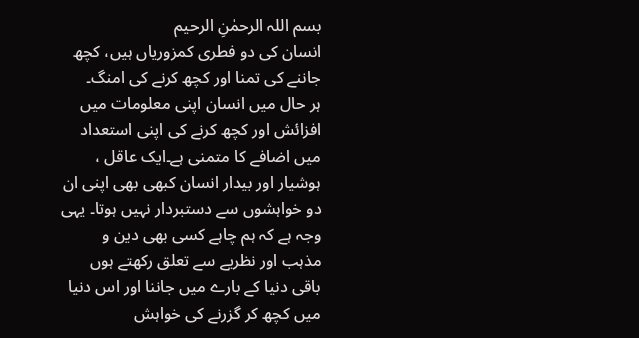بسم اللہ الرحمٰنِ الرحیم
انسان کی دو فطری کمزوریاں ہیں، کچھ جاننے کی تمنا اور کچھ کرنے کی امنگ۔
ہر حال میں انسان اپنی معلومات میں افزائش اور کچھ کرنے کی اپنی استعداد
میں اضافے کا متمنی ہے۔ایک عاقل ، ہوشیار اور بیدار انسان کبھی بھی اپنی ان
دو خواہشوں سے دستبردار نہیں ہوتا۔ یہی وجہ ہے کہ ہم چاہے کسی بھی دین و
مذہب اور نظریے سے تعلق رکھتے ہوں باقی دنیا کے بارے میں جاننا اور اس دنیا
میں کچھ کر گزرنے کی خواہش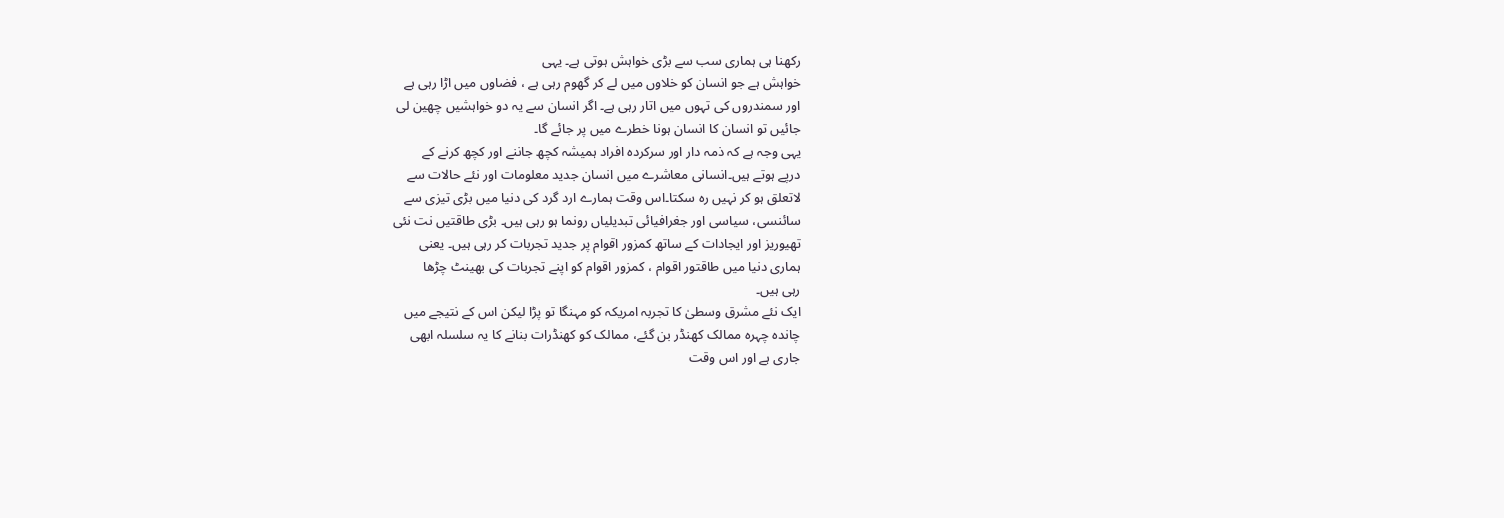رکھنا ہی ہماری سب سے بڑی خواہش ہوتی ہے۔ یہی
خواہش ہے جو انسان کو خلاوں میں لے کر گھوم رہی ہے ، فضاوں میں اڑا رہی ہے
اور سمندروں کی تہوں میں اتار رہی ہے۔ اگر انسان سے یہ دو خواہشیں چھین لی
جائیں تو انسان کا انسان ہونا خطرے میں پر جائے گا۔
یہی وجہ ہے کہ ذمہ دار اور سرکردہ افراد ہمیشہ کچھ جاننے اور کچھ کرنے کے
درپے ہوتے ہیں۔انسانی معاشرے میں انسان جدید معلومات اور نئے حالات سے
لاتعلق ہو کر نہیں رہ سکتا۔اس وقت ہمارے ارد گرد کی دنیا میں بڑی تیزی سے
سائنسی، سیاسی اور جغرافیائی تبدیلیاں رونما ہو رہی ہیں۔ بڑی طاقتیں نت نئی
تھیوریز اور ایجادات کے ساتھ کمزور اقوام پر جدید تجربات کر رہی ہیں۔ یعنی
ہماری دنیا میں طاقتور اقوام ، کمزور اقوام کو اپنے تجربات کی بھینٹ چڑھا
رہی ہیں۔
ایک نئے مشرق وسطیٰ کا تجربہ امریکہ کو مہنگا تو پڑا لیکن اس کے نتیجے میں
چاندہ چہرہ ممالک کھنڈر بن گئے، ممالک کو کھنڈرات بنانے کا یہ سلسلہ ابھی
جاری ہے اور اس وقت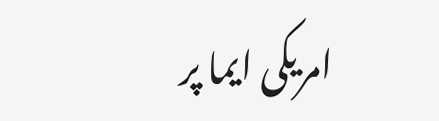امریکی ایما پر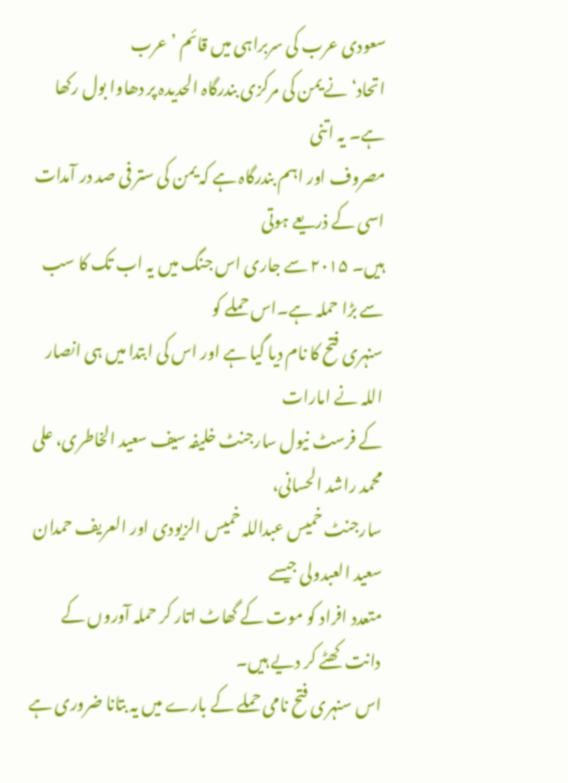سعودی عرب کی سربراہی میں قائم ’عرب
اتحاد‘ نے یمن کی مرکزی بندرگاہ الحدیدہ پر دھاوا بول رکھا ہے۔ یہ اتنی
مصروف اور اہم بندرگاہ ہے کہ یمن کی ستر فی صد در آمدات اسی کے ذریعے ہوتی
ہیں۔ ۲۰۱۵ سے جاری اس جنگ میں یہ اب تک کا سب سے بڑا حملہ ہے۔اس حملے کو
سنہری فتح کا نام دیا گیا ہے اور اس کی ابتدا میں ہی انصار اللہ نے امارات
کے فرسٹ نیول سارجنٹ خلیفہ سیف سعید الخاطری، علی محمد راشد الحسانی،
سارجنٹ خمیس عبداللہ خمیس الزیودی اور العریف حمدان سعید العبدولی جیسے
متعدد افراد کو موت کے گھاٹ اتار کر حملہ آوروں کے دانت کھٹے کر دیے ہیں۔
اس سنہری فتح نامی حملے کے بارے میں یہ بتانا ضروری ہے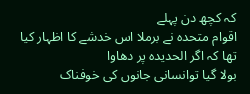کہ کچھ دن پہلے
اقوام متحدہ نے برملا اس خدشے کا اظہار کیا تھا کہ اگر الحدیدہ پر دھاوا
بولا گیا توانسانی جانوں کی خوفناک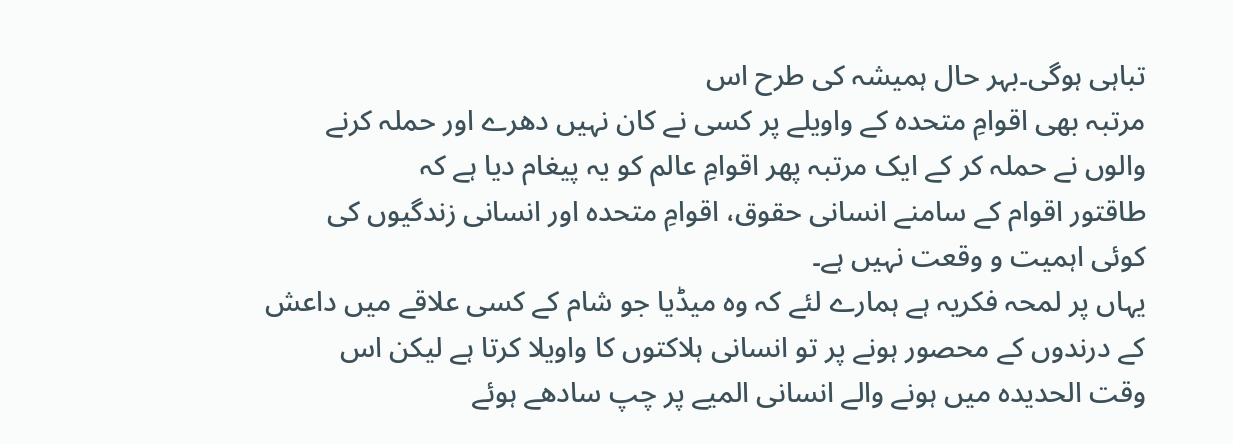تباہی ہوگی۔بہر حال ہمیشہ کی طرح اس
مرتبہ بھی اقوامِ متحدہ کے واویلے پر کسی نے کان نہیں دھرے اور حملہ کرنے
والوں نے حملہ کر کے ایک مرتبہ پھر اقوامِ عالم کو یہ پیغام دیا ہے کہ
طاقتور اقوام کے سامنے انسانی حقوق، اقوامِ متحدہ اور انسانی زندگیوں کی
کوئی اہمیت و وقعت نہیں ہے۔
یہاں پر لمحہ فکریہ ہے ہمارے لئے کہ وہ میڈیا جو شام کے کسی علاقے میں داعش
کے درندوں کے محصور ہونے پر تو انسانی ہلاکتوں کا واویلا کرتا ہے لیکن اس
وقت الحدیدہ میں ہونے والے انسانی المیے پر چپ سادھے ہوئے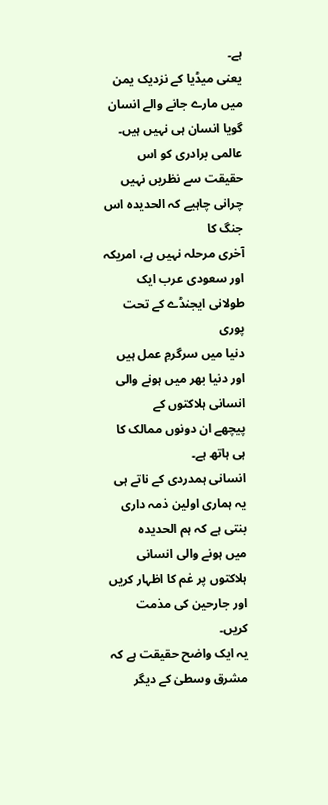ہے۔
یعنی میڈیا کے نزدیک یمن میں مارے جانے والے انسان گویا انسان ہی نہیں ہیں۔
عالمی برادری کو اس حقیقت سے نظریں نہیں چرانی چاہیے کہ الحدیدہ اس جنگ کا
آخری مرحلہ نہیں ہے، امریکہ اور سعودی عرب ایک طولانی ایجنڈے کے تحت پوری
دنیا میں سرگرمِ عمل ہیں اور دنیا بھر میں ہونے والی انسانی ہلاکتوں کے
پیچھے ان دونوں ممالک کا ہی ہاتھ ہے۔
انسانی ہمدردی کے ناتے ہی یہ ہماری اولین ذمہ داری بنتی ہے کہ ہم الحدیدہ
میں ہونے والی انسانی ہلاکتوں پر غم کا اظہار کریں اور جارحین کی مذمت
کریں۔
یہ ایک واضح حقیقت ہے کہ مشرق وسطیٰ کے دیگر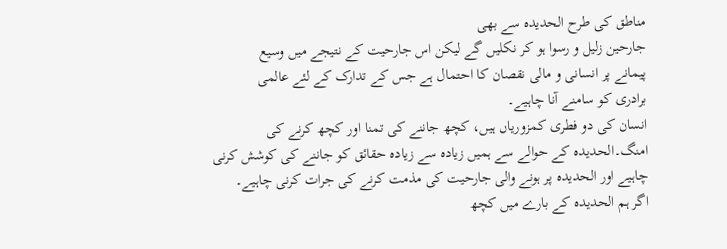مناطق کی طرح الحدیدہ سے بھی
جارحین زلیل و رسوا ہو کر نکلیں گے لیکن اس جارحیت کے نتیجے میں وسیع
پیمانے پر انسانی و مالی نقصان کا احتمال ہے جس کے تدارک کے لئے عالمی
برادری کو سامنے آنا چاہیے۔
انسان کی دو فطری کمزوریاں ہیں، کچھ جاننے کی تمنا اور کچھ کرنے کی
امنگ۔الحدیدہ کے حوالے سے ہمیں زیادہ سے زیادہ حقائق کو جاننے کی کوشش کرنی
چاہیے اور الحدیدہ پر ہونے والی جارحیت کی مذمت کرنے کی جرات کرنی چاہیے۔
اگر ہم الحدیدہ کے بارے میں کچھ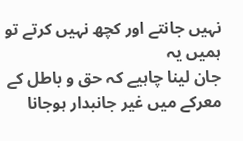نہیں جانتے اور کچھ نہیں کرتے تو ہمیں یہ
جان لینا چاہیے کہ حق و باطل کے معرکے میں غیر جانبدار ہوجانا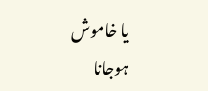یا خاموش
ہوجانا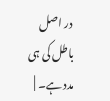در اصل باطل کی ہی مدد ہے۔ |